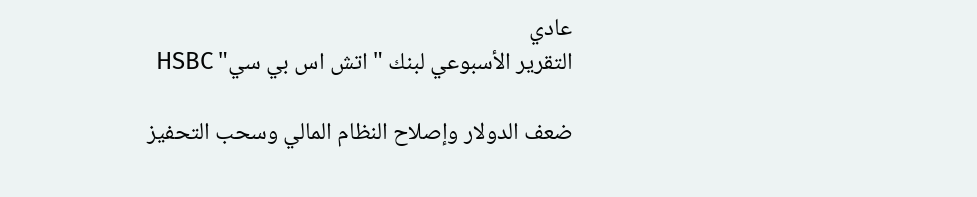عادي
التقرير الأسبوعي لبنك "اتش اس بي سي" HSBC

ضعف الدولار وإصلاح النظام المالي وسحب التحفيز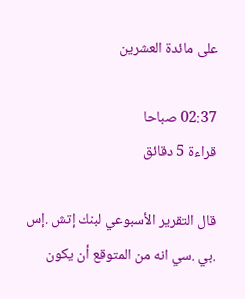على مائدة العشرين

02:37 صباحا
قراءة 5 دقائق

قال التقرير الأسبوعي لبنك إتش .إس .بي .سي انه من المتوقع أن يكون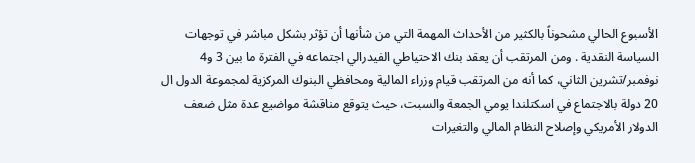الأسبوع الحالي مشحوناً بالكثير من الأحداث المهمة التي من شأنها أن تؤثر بشكل مباشر في توجهات السياسة النقدية . ومن المرتقب أن يعقد بنك الاحتياطي الفيدرالي اجتماعه في الفترة ما بين 3 و4 نوفمبر/تشرين الثاني، كما أنه من المرتقب قيام وزراء المالية ومحافظي البنوك المركزية لمجموعة الدول ال 20 دولة بالاجتماع في اسكتلندا يومي الجمعة والسبت، حيث يتوقع مناقشة مواضيع عدة مثل ضعف الدولار الأمريكي وإصلاح النظام المالي والتغيرات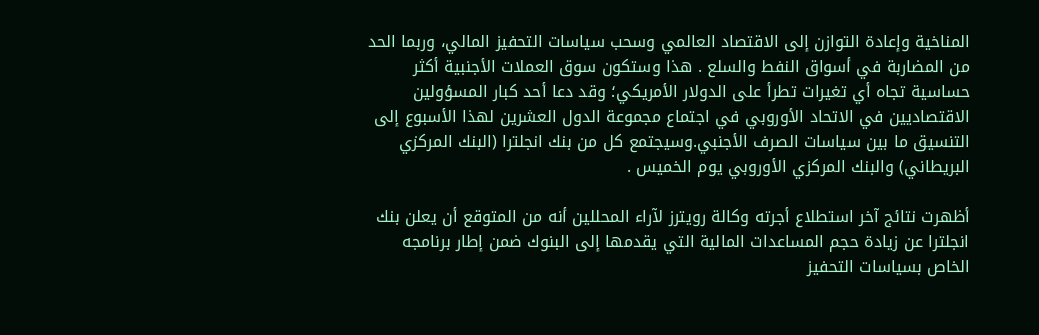المناخية وإعادة التوازن إلى الاقتصاد العالمي وسحب سياسات التحفيز المالي، وربما الحد من المضاربة في أسواق النفط والسلع . هذا وستكون سوق العملات الأجنبية أكثر حساسية تجاه أي تغيرات تطرأ على الدولار الأمريكي؛ وقد دعا أحد كبار المسؤولين الاقتصاديين في الاتحاد الأوروبي في اجتماع مجموعة الدول العشرين لهذا الأسبوع إلى التنسيق ما بين سياسات الصرف الأجنبي.وسيجتمع كل من بنك انجلترا (البنك المركزي البريطاني) والبنك المركزي الأوروبي يوم الخميس .

أظهرت نتائج آخر استطلاع أجرته وكالة رويترز لآراء المحللين أنه من المتوقع أن يعلن بنك انجلترا عن زيادة حجم المساعدات المالية التي يقدمها إلى البنوك ضمن إطار برنامجه الخاص بسياسات التحفيز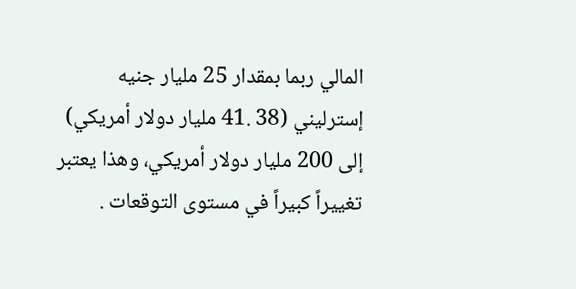المالي ربما بمقدار 25 مليار جنيه إسترليني (38 .41 مليار دولار أمريكي) إلى 200 مليار دولار أمريكي، وهذا يعتبر تغييراً كبيراً في مستوى التوقعات .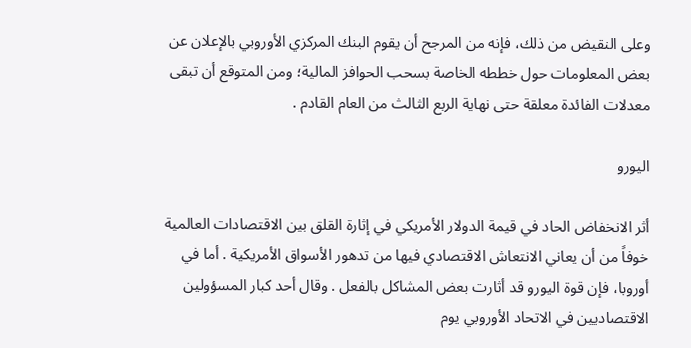وعلى النقيض من ذلك، فإنه من المرجح أن يقوم البنك المركزي الأوروبي بالإعلان عن بعض المعلومات حول خططه الخاصة بسحب الحوافز المالية؛ ومن المتوقع أن تبقى معدلات الفائدة معلقة حتى نهاية الربع الثالث من العام القادم .

اليورو

أثر الانخفاض الحاد في قيمة الدولار الأمريكي في إثارة القلق بين الاقتصادات العالمية خوفاً من أن يعاني الانتعاش الاقتصادي فيها من تدهور الأسواق الأمريكية . أما في أوروبا، فإن قوة اليورو قد أثارت بعض المشاكل بالفعل . وقال أحد كبار المسؤولين الاقتصاديين في الاتحاد الأوروبي يوم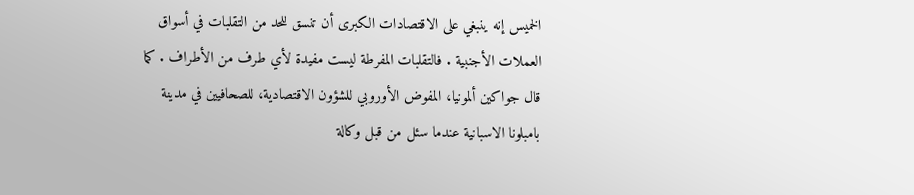الخميس إنه ينبغي على الاقتصادات الكبرى أن تنسق للحد من التقلبات في أسواق العملات الأجنبية . فالتقلبات المفرطة ليست مفيدة لأي طرف من الأطراف . كما قال جواكين ألمونيا، المفوض الأوروبي للشؤون الاقتصادية، للصحافيين في مدينة بامبلونا الاسبانية عندما سئل من قبل وكالة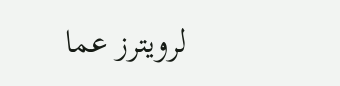لرويترز عما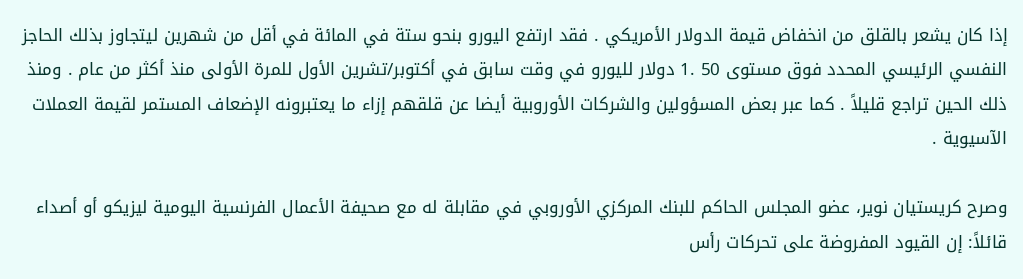إذا كان يشعر بالقلق من انخفاض قيمة الدولار الأمريكي . فقد ارتفع اليورو بنحو ستة في المائة في أقل من شهرين ليتجاوز بذلك الحاجز النفسي الرئيسي المحدد فوق مستوى 50 .1 دولار لليورو في وقت سابق في أكتوبر/تشرين الأول للمرة الأولى منذ أكثر من عام . ومنذ ذلك الحين تراجع قليلاً . كما عبر بعض المسؤولين والشركات الأوروبية أيضا عن قلقهم إزاء ما يعتبرونه الإضعاف المستمر لقيمة العملات الآسيوية .

وصرح كريستيان نوير، عضو المجلس الحاكم للبنك المركزي الأوروبي في مقابلة له مع صحيفة الأعمال الفرنسية اليومية ليزيكو أو أصداء قائلاً: إن القيود المفروضة على تحركات رأس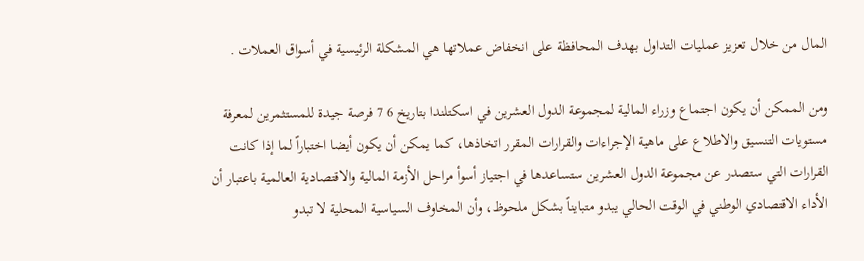المال من خلال تعزيز عمليات التداول بهدف المحافظة على انخفاض عملاتها هي المشكلة الرئيسية في أسواق العملات .

ومن الممكن أن يكون اجتماع وزراء المالية لمجموعة الدول العشرين في اسكتلندا بتاريخ 6 7 فرصة جيدة للمستثمرين لمعرفة مستويات التنسيق والاطلاع على ماهية الإجراءات والقرارات المقرر اتخاذها، كما يمكن أن يكون أيضا اختباراً لما إذا كانت القرارات التي ستصدر عن مجموعة الدول العشرين ستساعدها في اجتياز أسوأ مراحل الأزمة المالية والاقتصادية العالمية باعتبار أن الأداء الاقتصادي الوطني في الوقت الحالي يبدو متبايناً بشكل ملحوظ، وأن المخاوف السياسية المحلية لا تبدو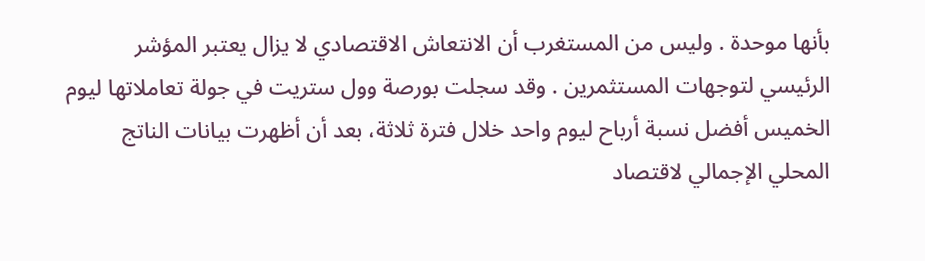بأنها موحدة . وليس من المستغرب أن الانتعاش الاقتصادي لا يزال يعتبر المؤشر الرئيسي لتوجهات المستثمرين . وقد سجلت بورصة وول ستريت في جولة تعاملاتها ليوم الخميس أفضل نسبة أرباح ليوم واحد خلال فترة ثلاثة، بعد أن أظهرت بيانات الناتج المحلي الإجمالي لاقتصاد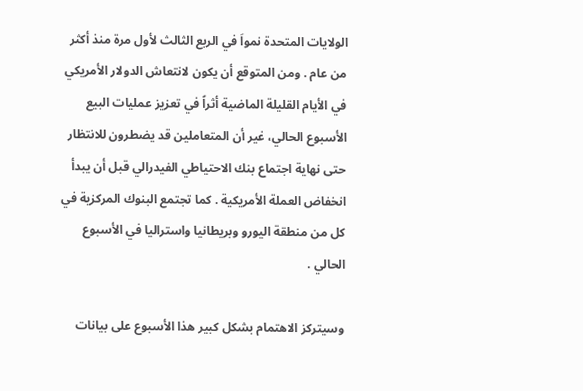الولايات المتحدة نمواَ في الربع الثالث لأول مرة منذ أكثر من عام . ومن المتوقع أن يكون لانتعاش الدولار الأمريكي في الأيام القليلة الماضية أثراً في تعزيز عمليات البيع الأسبوع الحالي، غير أن المتعاملين قد يضطرون للانتظار حتى نهاية اجتماع بنك الاحتياطي الفيدرالي قبل أن يبدأ انخفاض العملة الأمريكية . كما تجتمع البنوك المركزية في كل من منطقة اليورو وبريطانيا واستراليا في الأسبوع الحالي .

وسيتركز الاهتمام بشكل كبير هذا الأسبوع على بيانات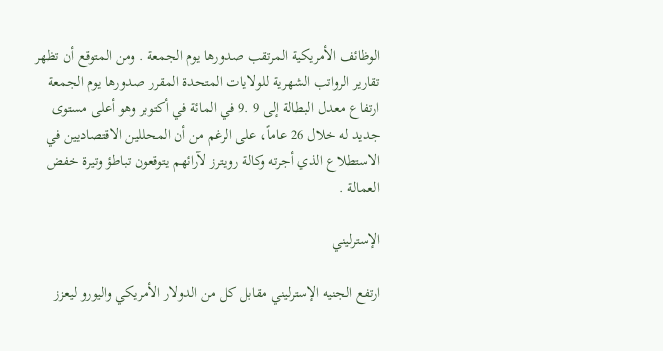الوظائف الأمريكية المرتقب صدورها يوم الجمعة . ومن المتوقع أن تظهر تقارير الرواتب الشهرية للولايات المتحدة المقرر صدورها يوم الجمعة ارتفاع معدل البطالة إلى 9 .9 في المائة في أكتوبر وهو أعلى مستوى جديد له خلال 26 عاماً، على الرغم من أن المحللين الاقتصاديين في الاستطلاع الذي أجرته وكالة رويترز لآرائهم يتوقعون تباطؤ وتيرة خفض العمالة .

الإسترليني

ارتفع الجنيه الإسترليني مقابل كل من الدولار الأمريكي واليورو ليعزز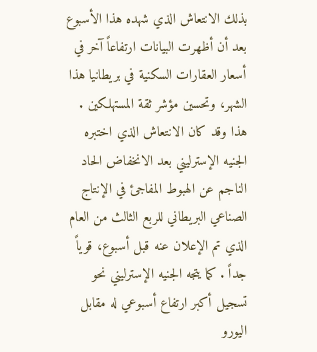بذلك الانتعاش الذي شهده هذا الأسبوع بعد أن أظهرت البيانات ارتفاعاً آخر في أسعار العقارات السكنية في بريطانيا هذا الشهر، وتحسين مؤشر ثقة المستهلكين . هذا وقد كان الانتعاش الذي اختبره الجنيه الإسترليني بعد الانخفاض الحاد الناجم عن الهبوط المفاجئ في الإنتاج الصناعي البريطاني للربع الثالث من العام الذي تم الإعلان عنه قبل أسبوع، قوياً جداً . كما يتجه الجنيه الإسترليني نحو تسجيل أكبر ارتفاع أسبوعي له مقابل اليورو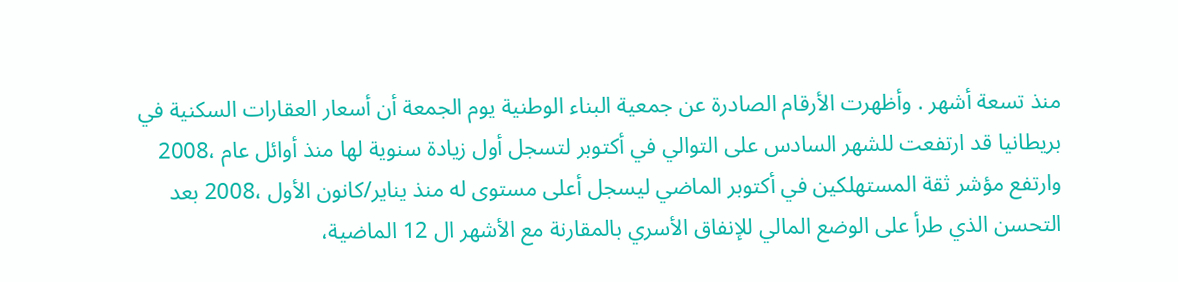منذ تسعة أشهر . وأظهرت الأرقام الصادرة عن جمعية البناء الوطنية يوم الجمعة أن أسعار العقارات السكنية في بريطانيا قد ارتفعت للشهر السادس على التوالي في أكتوبر لتسجل أول زيادة سنوية لها منذ أوائل عام ،2008 وارتفع مؤشر ثقة المستهلكين في أكتوبر الماضي ليسجل أعلى مستوى له منذ يناير/كانون الأول ،2008 بعد التحسن الذي طرأ على الوضع المالي للإنفاق الأسري بالمقارنة مع الأشهر ال 12 الماضية،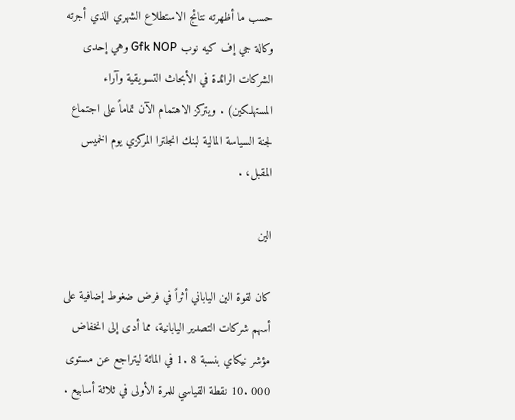حسب ما أظهرته نتائج الاستطلاع الشهري الذي أجرته وكالة جي إف كيه نوب Gfk NOP وهي إحدى الشركات الرائدة في الأبحاث التسويقية وآراء المستهلكين) . ويتركز الاهتمام الآن تماماً على اجتماع لجنة السياسة المالية لبنك انجلترا المركزي يوم الخميس المقبل، .

الين

كان لقوة الين الياباني أثراً في فرض ضغوط إضافية على أسهم شركات التصدير اليابانية، مما أدى إلى انخفاض مؤشر نيكاي بنسبة 8 .1 في المائة ليتراجع عن مستوى 000 .10 نقطة القياسي للمرة الأولى في ثلاثة أسابيع .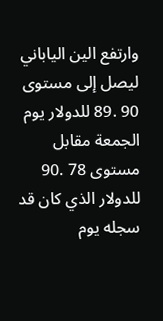وارتفع الين الياباني ليصل إلى مستوى 90 .89 للدولار يوم الجمعة مقابل مستوى 78 .90 للدولار الذي كان قد سجله يوم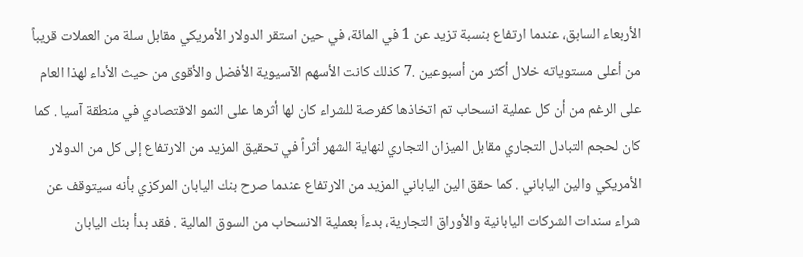الأربعاء السابق، عندما ارتفاع بنسبة تزيد عن 1 في المائة، في حين استقر الدولار الأمريكي مقابل سلة من العملات قريباً من أعلى مستوياته خلال أكثر من أسبوعين .7 كذلك كانت الأسهم الآسيوية الأفضل والأقوى من حيث الأداء لهذا العام على الرغم من أن كل عملية انسحاب تم اتخاذها كفرصة للشراء كان لها أثرها على النمو الاقتصادي في منطقة آسيا . كما كان لحجم التبادل التجاري مقابل الميزان التجاري لنهاية الشهر أثراً في تحقيق المزيد من الارتفاع إلى كل من الدولار الأمريكي والين الياباني . كما حقق الين الياباني المزيد من الارتفاع عندما صرح بنك اليابان المركزي بأنه سيتوقف عن شراء سندات الشركات اليابانية والأوراق التجارية، بدءاَ بعملية الانسحاب من السوق المالية . فقد بدأ بنك اليابان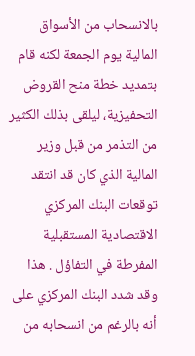بالانسحاب من الأسواق المالية يوم الجمعة لكنه قام بتمديد خطة منح القروض التحفيزية، ليلقى بذلك الكثير من التذمر من قبل وزير المالية الذي كان قد انتقد توقعات البنك المركزي الاقتصادية المستقبلية المفرطة في التفاؤل . هذا وقد شدد البنك المركزي على أنه بالرغم من انسحابه من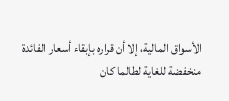الأسواق المالية، إلا أن قراره بإبقاء أسعار الفائدة منخفضة للغاية لطالما كان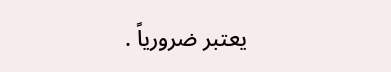يعتبر ضرورياً .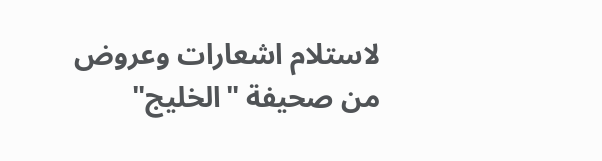لاستلام اشعارات وعروض من صحيفة "الخليج"